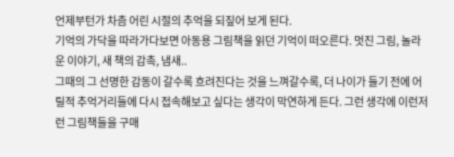언제부턴가 차츰 어린 시절의 추억을 되짚어 보게 된다.
기억의 가닥을 따라가다보면 아동용 그림책을 읽던 기억이 떠오른다. 멋진 그림, 놀라운 이야기, 새 책의 감촉, 냄새..
그때의 그 선명한 감동이 갈수록 흐려진다는 것을 느껴갈수록, 더 나이가 들기 전에 어릴적 추억거리들에 다시 접속해보고 싶다는 생각이 막연하게 든다. 그런 생각에 이런저런 그림책들을 구매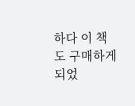하다 이 책도 구매하게 되었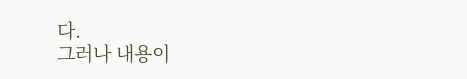다.
그러나 내용이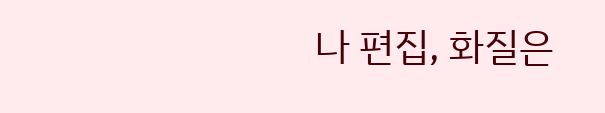나 편집, 화질은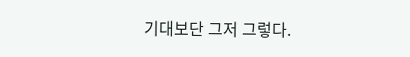기대보단 그저 그렇다.